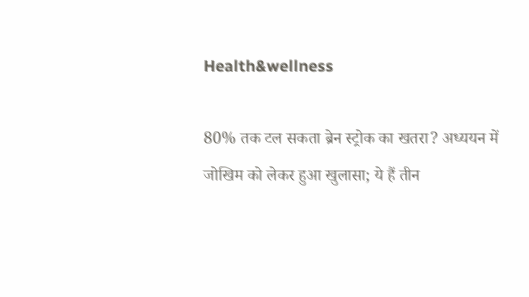Health&wellness

80% तक टल सकता ब्रेन स्ट्रोक का खतरा? अध्ययन में जोखिम को लेकर हुआ खुलासा; ये हैं तीन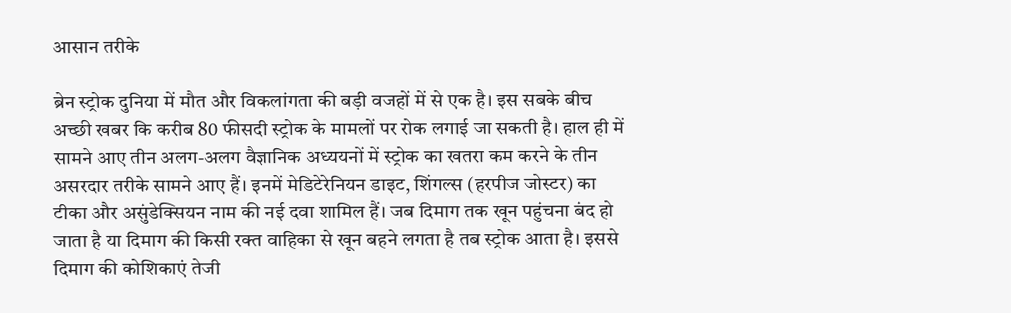आसान तरीके

ब्रेन स्ट्रोक दुनिया में मौत और विकलांगता की बड़ी वजहों में से एक है। इस सबके बीच अच्छी खबर कि करीब 80 फीसदी स्ट्रोक के मामलों पर रोक लगाई जा सकती है। हाल ही में सामने आए तीन अलग-अलग वैज्ञानिक अध्ययनों में स्ट्रोक का खतरा कम करने के तीन असरदार तरीके सामने आए हैं। इनमें मेडिटेरेनियन डाइट, शिंगल्स (हरपीज जोस्टर) का टीका और असुंडेक्सियन नाम की नई दवा शामिल हैं। जब दिमाग तक खून पहुंचना बंद हो जाता है या दिमाग की किसी रक्त वाहिका से खून बहने लगता है तब स्ट्रोक आता है। इससे दिमाग की कोशिकाएं तेजी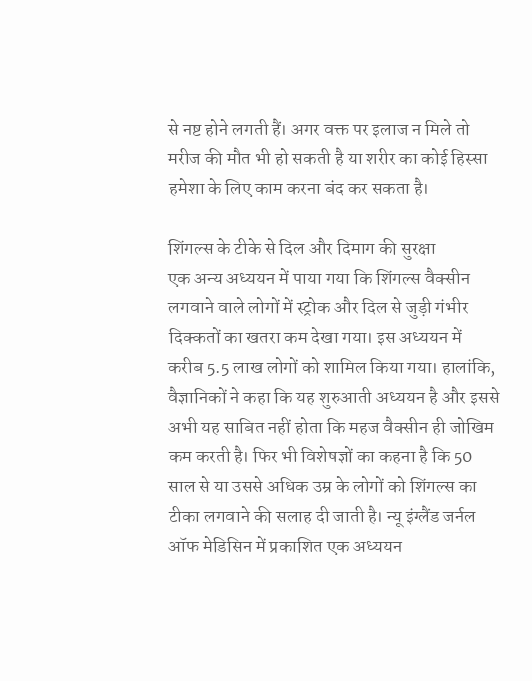से नष्ट होने लगती हैं। अगर वक्त पर इलाज न मिले तो मरीज की मौत भी हो सकती है या शरीर का कोई हिस्सा हमेशा के लिए काम करना बंद कर सकता है।

शिंगल्स के टीके से दिल और दिमाग की सुरक्षा
एक अन्य अध्ययन में पाया गया कि शिंगल्स वैक्सीन लगवाने वाले लोगों में स्ट्रोक और दिल से जुड़ी गंभीर दिक्कतों का खतरा कम देखा गया। इस अध्ययन में करीब 5.5 लाख लोगों को शामिल किया गया। हालांकि, वैज्ञानिकों ने कहा कि यह शुरुआती अध्ययन है और इससे अभी यह साबित नहीं होता कि महज वैक्सीन ही जोखिम कम करती है। फिर भी विशेषज्ञों का कहना है कि 50 साल से या उससे अधिक उम्र के लोगों को शिंगल्स का टीका लगवाने की सलाह दी जाती है। न्यू इंग्लैंड जर्नल ऑफ मेडिसिन में प्रकाशित एक अध्ययन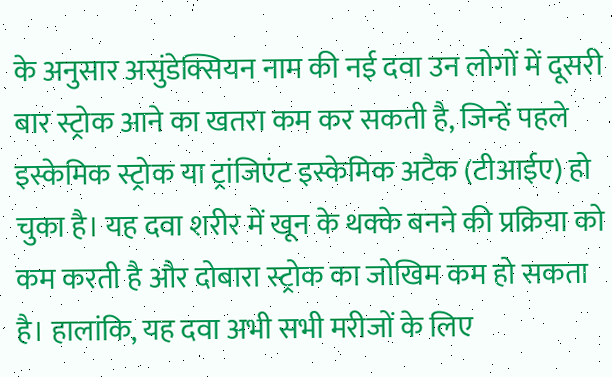के अनुसार असुंडेक्सियन नाम की नई दवा उन लोगों में दूसरी बार स्ट्रोक आने का खतरा कम कर सकती है, जिन्हें पहले इस्केमिक स्ट्रोक या ट्रांजिएंट इस्केमिक अटैक (टीआईए) हो चुका है। यह दवा शरीर में खून के थक्के बनने की प्रक्रिया को कम करती है और दोबारा स्ट्रोक का जोखिम कम हो सकता है। हालांकि, यह दवा अभी सभी मरीजों के लिए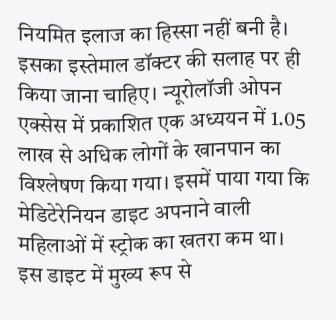नियमित इलाज का हिस्सा नहीं बनी है। इसका इस्तेमाल डॉक्टर की सलाह पर ही किया जाना चाहिए। न्यूरोलॉजी ओपन एक्सेस में प्रकाशित एक अध्ययन में 1.05 लाख से अधिक लोगों के खानपान का विश्लेषण किया गया। इसमें पाया गया कि मेडिटेरेनियन डाइट अपनाने वाली महिलाओं में स्ट्रोक का खतरा कम था। इस डाइट में मुख्य रूप से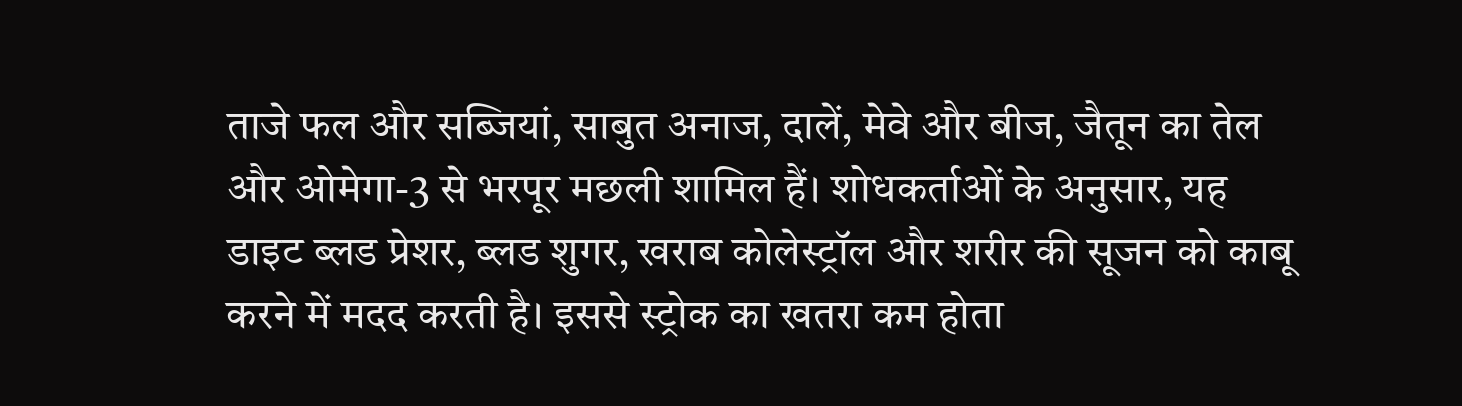ताजे फल और सब्जियां, साबुत अनाज, दालें, मेवे और बीज, जैतून का तेल और ओमेगा-3 से भरपूर मछली शामिल हैं। शोधकर्ताओं के अनुसार, यह डाइट ब्लड प्रेशर, ब्लड शुगर, खराब कोलेस्ट्रॉल और शरीर की सूजन को काबू करने में मदद करती है। इससे स्ट्रोक का खतरा कम होता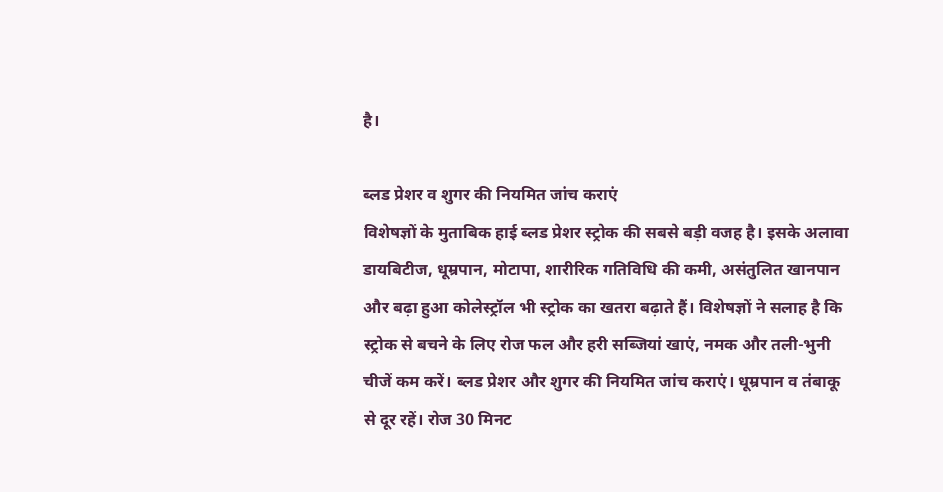है।

ब्लड प्रेशर व शुगर की नियमित जांच कराएं
विशेषज्ञों के मुताबिक हाई ब्लड प्रेशर स्ट्रोक की सबसे बड़ी वजह है। इसके अलावा डायबिटीज, धूम्रपान, मोटापा, शारीरिक गतिविधि की कमी, असंतुलित खानपान और बढ़ा हुआ कोलेस्ट्रॉल भी स्ट्रोक का खतरा बढ़ाते हैं। विशेषज्ञों ने सलाह है कि स्ट्रोक से बचने के लिए रोज फल और हरी सब्जियां खाएं, नमक और तली-भुनी चीजें कम करें। ब्लड प्रेशर और शुगर की नियमित जांच कराएं। धूम्रपान व तंबाकू से दूर रहें। रोज 30 मिनट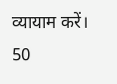व्यायाम करें। 50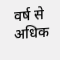वर्ष से अधिक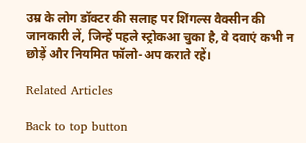उम्र के लोग डॉक्टर की सलाह पर शिंगल्स वैक्सीन की जानकारी लें, जिन्हें पहले स्ट्रोकआ चुका है, वे दवाएं कभी न छोड़ें और नियमित फॉलो-अप कराते रहें।

Related Articles

Back to top button